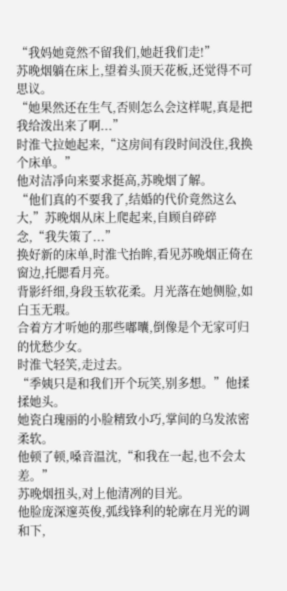“我妈她竟然不留我们,她赶我们走!”
苏晚烟躺在床上,望着头顶天花板,还觉得不可思议。
“她果然还在生气,否则怎么会这样呢,真是把我给泼出来了啊...”
时淮弋拉她起来,“这房间有段时间没住,我换个床单。”
他对洁凈向来要求挺高,苏晚烟了解。
“他们真的不要我了,结婚的代价竟然这么大,”苏晚烟从床上爬起来,自顾自碎碎念,“我失策了...”
换好新的床单,时淮弋抬眸,看见苏晚烟正倚在窗边,托腮看月亮。
背影纤细,身段玉软花柔。月光落在她侧脸,如白玉无瑕。
合着方才听她的那些嘟囔,倒像是个无家可归的忧愁少女。
时淮弋轻笑,走过去。
“季姨只是和我们开个玩笑,别多想。”他揉揉她头。
她瓷白瑰丽的小脸精致小巧,掌间的乌发浓密柔软。
他顿了顿,嗓音温沈,“和我在一起,也不会太差。”
苏晚烟扭头,对上他清冽的目光。
他脸庞深邃英俊,弧线锋利的轮廓在月光的调和下,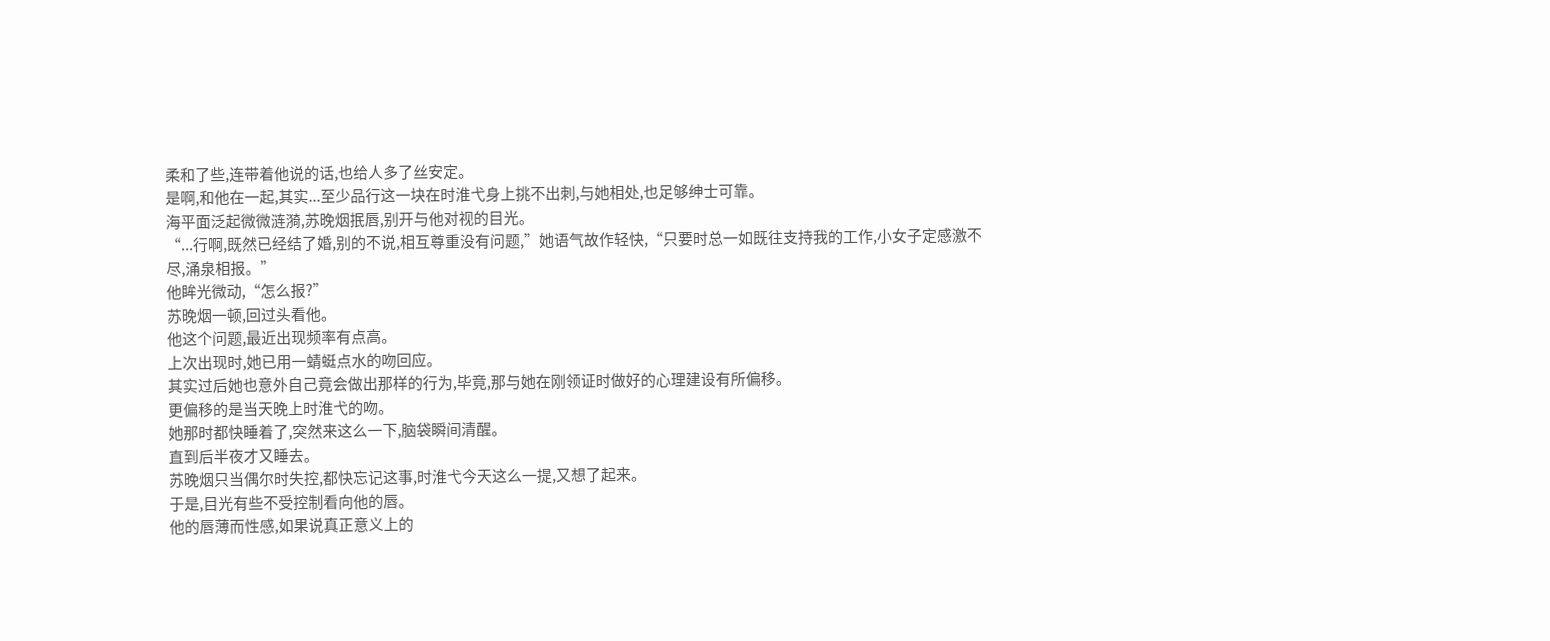柔和了些,连带着他说的话,也给人多了丝安定。
是啊,和他在一起,其实...至少品行这一块在时淮弋身上挑不出刺,与她相处,也足够绅士可靠。
海平面泛起微微涟漪,苏晚烟抿唇,别开与他对视的目光。
“...行啊,既然已经结了婚,别的不说,相互尊重没有问题,”她语气故作轻快,“只要时总一如既往支持我的工作,小女子定感激不尽,涌泉相报。”
他眸光微动,“怎么报?”
苏晚烟一顿,回过头看他。
他这个问题,最近出现频率有点高。
上次出现时,她已用一蜻蜓点水的吻回应。
其实过后她也意外自己竟会做出那样的行为,毕竟,那与她在刚领证时做好的心理建设有所偏移。
更偏移的是当天晚上时淮弋的吻。
她那时都快睡着了,突然来这么一下,脑袋瞬间清醒。
直到后半夜才又睡去。
苏晚烟只当偶尔时失控,都快忘记这事,时淮弋今天这么一提,又想了起来。
于是,目光有些不受控制看向他的唇。
他的唇薄而性感,如果说真正意义上的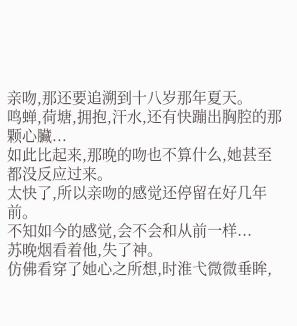亲吻,那还要追溯到十八岁那年夏天。
鸣蝉,荷塘,拥抱,汗水,还有快蹦出胸腔的那颗心臟...
如此比起来,那晚的吻也不算什么,她甚至都没反应过来。
太快了,所以亲吻的感觉还停留在好几年前。
不知如今的感觉,会不会和从前一样...
苏晚烟看着他,失了神。
仿佛看穿了她心之所想,时淮弋微微垂眸,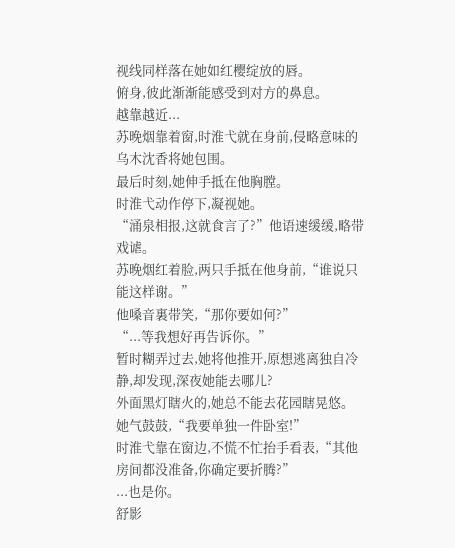视线同样落在她如红樱绽放的唇。
俯身,彼此渐渐能感受到对方的鼻息。
越靠越近...
苏晚烟靠着窗,时淮弋就在身前,侵略意味的乌木沈香将她包围。
最后时刻,她伸手抵在他胸膛。
时淮弋动作停下,凝视她。
“涌泉相报,这就食言了?”他语速缓缓,略带戏谑。
苏晚烟红着脸,两只手抵在他身前,“谁说只能这样谢。”
他嗓音裏带笑,“那你要如何?”
“...等我想好再告诉你。”
暂时糊弄过去,她将他推开,原想逃离独自冷静,却发现,深夜她能去哪儿?
外面黑灯瞎火的,她总不能去花园瞎晃悠。
她气鼓鼓,“我要单独一件卧室!”
时淮弋靠在窗边,不慌不忙抬手看表,“其他房间都没准备,你确定要折腾?”
...也是你。
舒影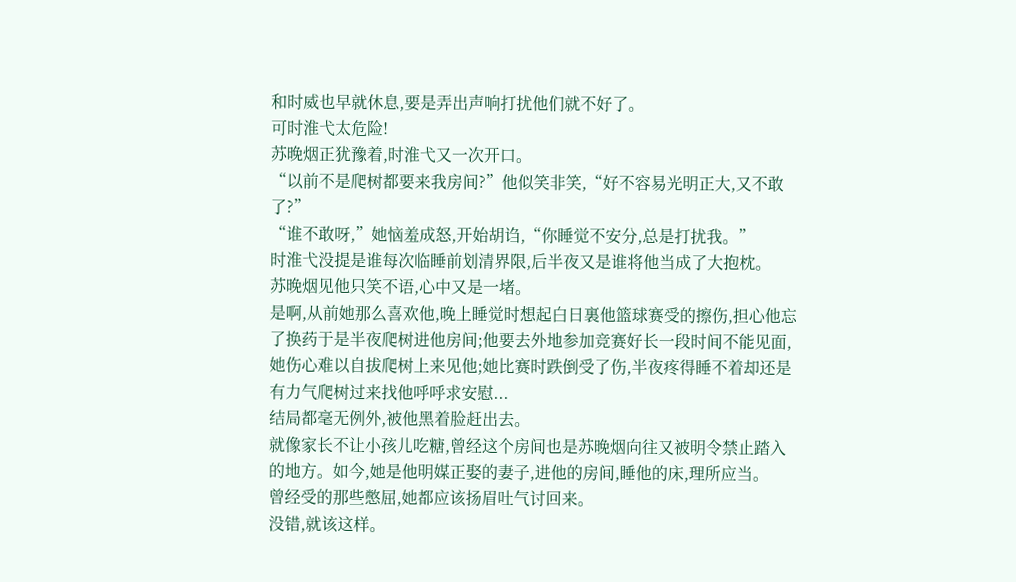和时威也早就休息,要是弄出声响打扰他们就不好了。
可时淮弋太危险!
苏晚烟正犹豫着,时淮弋又一次开口。
“以前不是爬树都要来我房间?”他似笑非笑,“好不容易光明正大,又不敢了?”
“谁不敢呀,”她恼羞成怒,开始胡诌,“你睡觉不安分,总是打扰我。”
时淮弋没提是谁每次临睡前划清界限,后半夜又是谁将他当成了大抱枕。
苏晚烟见他只笑不语,心中又是一堵。
是啊,从前她那么喜欢他,晚上睡觉时想起白日裏他篮球赛受的擦伤,担心他忘了换药于是半夜爬树进他房间;他要去外地参加竞赛好长一段时间不能见面,她伤心难以自拔爬树上来见他;她比赛时跌倒受了伤,半夜疼得睡不着却还是有力气爬树过来找他呼呼求安慰...
结局都毫无例外,被他黑着脸赶出去。
就像家长不让小孩儿吃糖,曾经这个房间也是苏晚烟向往又被明令禁止踏入的地方。如今,她是他明媒正娶的妻子,进他的房间,睡他的床,理所应当。
曾经受的那些憋屈,她都应该扬眉吐气讨回来。
没错,就该这样。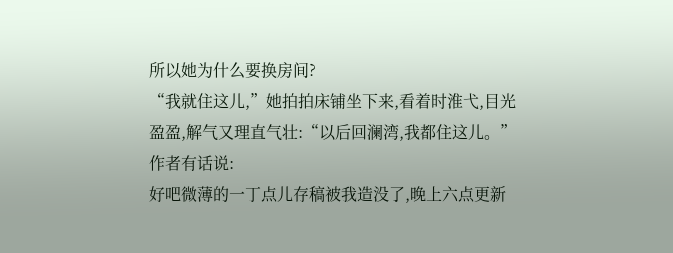所以她为什么要换房间?
“我就住这儿,”她拍拍床铺坐下来,看着时淮弋,目光盈盈,解气又理直气壮:“以后回澜湾,我都住这儿。”
作者有话说:
好吧微薄的一丁点儿存稿被我造没了,晚上六点更新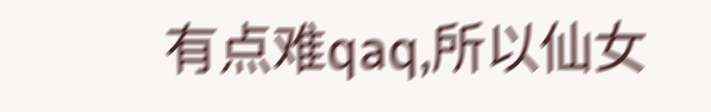有点难qaq,所以仙女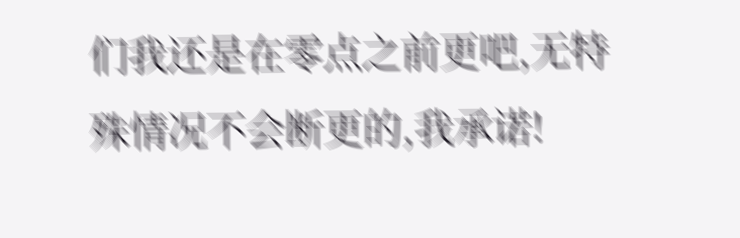们我还是在零点之前更吧,无特殊情况不会断更的,我承诺!